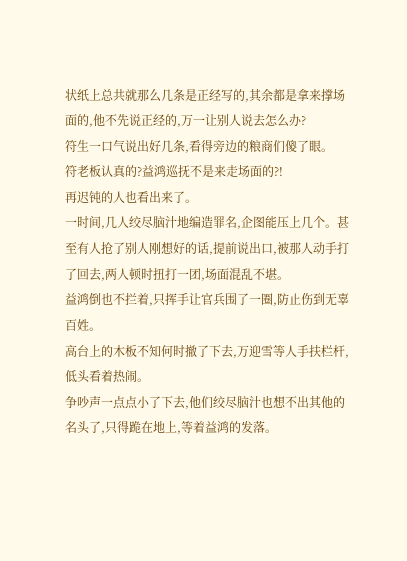状纸上总共就那么几条是正经写的,其余都是拿来撑场面的,他不先说正经的,万一让别人说去怎么办?
符生一口气说出好几条,看得旁边的粮商们傻了眼。
符老板认真的?益鸿巡抚不是来走场面的?!
再迟钝的人也看出来了。
一时间,几人绞尽脑汁地编造罪名,企图能压上几个。甚至有人抢了别人刚想好的话,提前说出口,被那人动手打了回去,两人顿时扭打一团,场面混乱不堪。
益鸿倒也不拦着,只挥手让官兵围了一圈,防止伤到无辜百姓。
高台上的木板不知何时撤了下去,万迎雪等人手扶栏杆,低头看着热闹。
争吵声一点点小了下去,他们绞尽脑汁也想不出其他的名头了,只得跪在地上,等着益鸿的发落。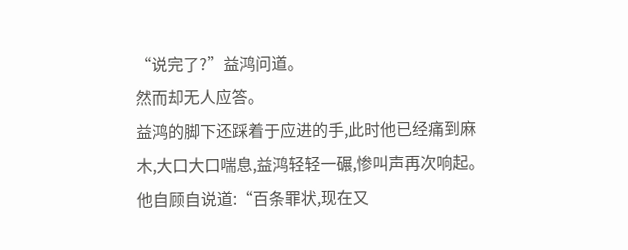“说完了?”益鸿问道。
然而却无人应答。
益鸿的脚下还踩着于应进的手,此时他已经痛到麻木,大口大口喘息,益鸿轻轻一碾,惨叫声再次响起。他自顾自说道:“百条罪状,现在又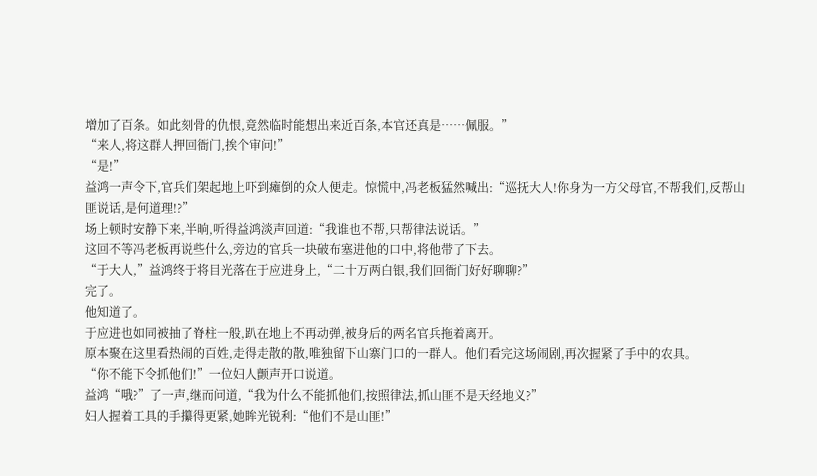增加了百条。如此刻骨的仇恨,竟然临时能想出来近百条,本官还真是……佩服。”
“来人,将这群人押回衙门,挨个审问!”
“是!”
益鸿一声令下,官兵们架起地上吓到瘫倒的众人便走。惊慌中,冯老板猛然喊出:“巡抚大人!你身为一方父母官,不帮我们,反帮山匪说话,是何道理!?”
场上顿时安静下来,半晌,听得益鸿淡声回道:“我谁也不帮,只帮律法说话。”
这回不等冯老板再说些什么,旁边的官兵一块破布塞进他的口中,将他带了下去。
“于大人,”益鸿终于将目光落在于应进身上,“二十万两白银,我们回衙门好好聊聊?”
完了。
他知道了。
于应进也如同被抽了脊柱一般,趴在地上不再动弹,被身后的两名官兵拖着离开。
原本聚在这里看热闹的百姓,走得走散的散,唯独留下山寨门口的一群人。他们看完这场闹剧,再次握紧了手中的农具。
“你不能下令抓他们!”一位妇人颤声开口说道。
益鸿“哦?”了一声,继而问道,“我为什么不能抓他们,按照律法,抓山匪不是天经地义?”
妇人握着工具的手攥得更紧,她眸光锐利:“他们不是山匪!”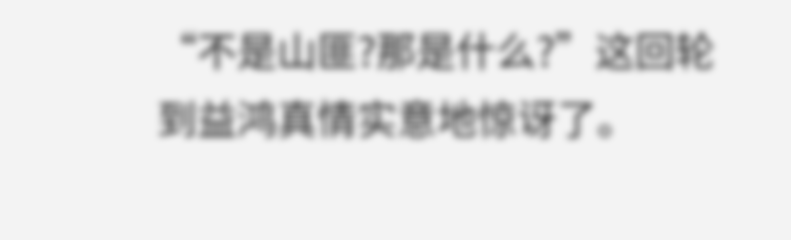“不是山匪?那是什么?”这回轮到益鸿真情实意地惊讶了。